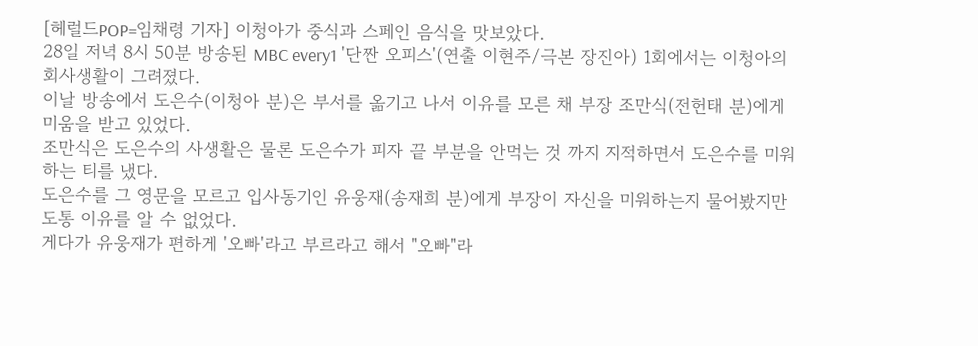[헤럴드POP=임채령 기자] 이청아가 중식과 스페인 음식을 맛보았다.
28일 저녁 8시 50분 방송된 MBC every1 '단짠 오피스'(연출 이현주/극본 장진아) 1회에서는 이청아의 회사생활이 그려졌다.
이날 방송에서 도은수(이청아 분)은 부서를 옮기고 나서 이유를 모른 채 부장 조만식(전헌태 분)에게 미움을 받고 있었다.
조만식은 도은수의 사생활은 물론 도은수가 피자 끝 부분을 안먹는 것 까지 지적하면서 도은수를 미워하는 티를 냈다.
도은수를 그 영문을 모르고 입사동기인 유웅재(송재희 분)에게 부장이 자신을 미워하는지 물어봤지만 도통 이유를 알 수 없었다.
게다가 유웅재가 편하게 '오빠'라고 부르라고 해서 "오빠"라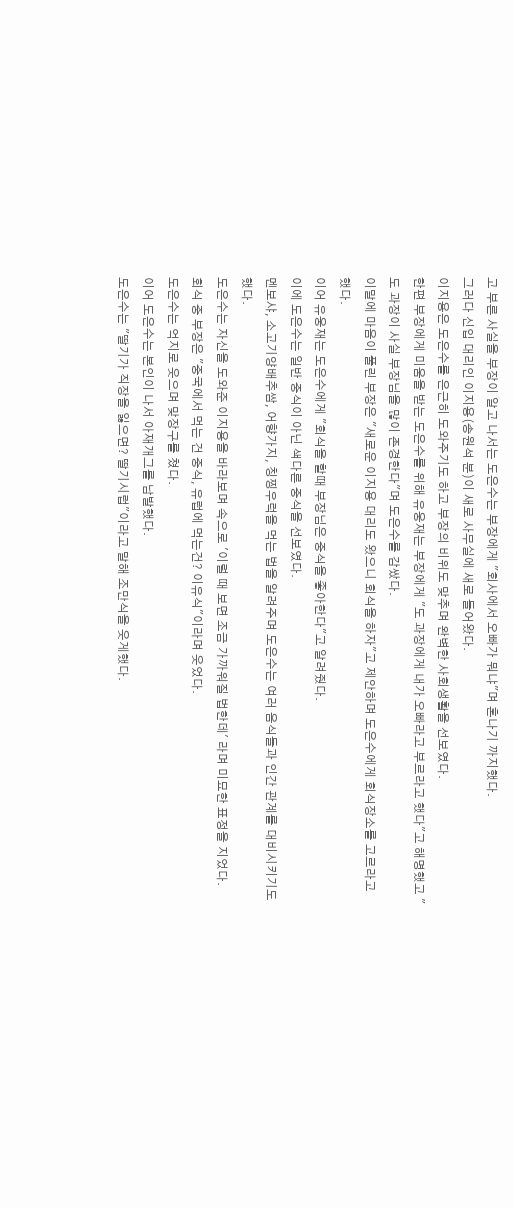고 부른 사실을 부장이 알고 나서는 도은수는 부장에게 "회사에서 오빠가 뭐냐"며 혼나기 까지했다.
그러다 신입 대리인 이지용(송원석 분)이 새로 사무실에 새로 들어왔다.
이지용은 도은수를 은근히 도와주기도 하고 부장의 비위도 맞추며 완벽한 사회생활을 선보였다.
한편 부장에게 미움을 받는 도은수를 위해 유웅재는 부장에게 "도 과장에게 내가 오빠라고 부르라고 했다"고 해명했고 "도 과장이 사실 부장님을 많이 존경한다"며 도은수를 감쌌다.
이말에 마음이 풀린 부장은 "새로운 이지용 대리도 왔으니 회식을 하자"고 제안하며 도은수에게 회식장소를 고르라고 했다.
이어 유웅재는 도은수에게 "회식을 할때 부장님은 중식을 좋아한다"고 알려줬다.
이에 도은수는 일반 중식이 아닌 색다른 중식을 선보였다.
멘보샤, 소고기양배추쌈, 어향가지, 칭찡우럭을 먹는 법을 알려주며 도은수는 여러 음식들과 인간 관계를 대비시키기도 했다.
도은수는 자신을 도와준 이지용을 바라보며 속으로 '이럴 때 보면 조금 가까워질 법한데' 라며 미묘한 표정을 지었다.
회식 중 부장은 "중국에서 먹는 건 중식, 유럽에 먹는건? 이유식"이라며 웃었다.
도은수는 억지로 웃으며 맞장구를 쳤다.
이어 도은수는 본인이 나서 아재개그를 남발했다.
도은수는 "딸기가 직장을 잃으면? 딸기시럽"이라고 말해 조만식을 웃게했다.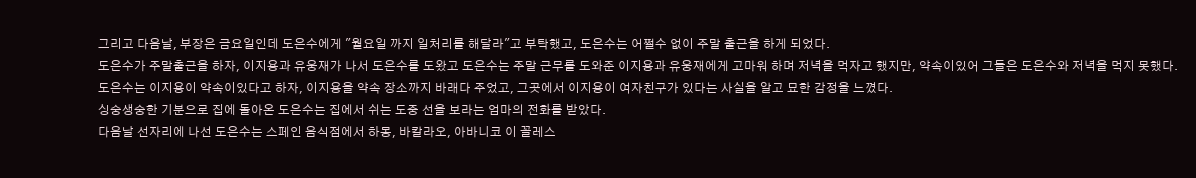그리고 다음날, 부장은 금요일인데 도은수에게 "월요일 까지 일처리를 해달라"고 부탁했고, 도은수는 어쩔수 없이 주말 출근을 하게 되었다.
도은수가 주말출근을 하자, 이지용과 유웅재가 나서 도은수를 도왔고 도은수는 주말 근무를 도와준 이지용과 유웅재에게 고마워 하며 저녁을 먹자고 했지만, 약속이있어 그들은 도은수와 저녁을 먹지 못했다.
도은수는 이지용이 약속이있다고 하자, 이지용을 약속 장소까지 바래다 주었고, 그곳에서 이지용이 여자친구가 있다는 사실을 알고 묘한 감정을 느꼈다.
싱숭생숭한 기분으로 집에 돌아온 도은수는 집에서 쉬는 도중 선을 보라는 엄마의 전화를 받았다.
다음날 선자리에 나선 도은수는 스페인 음식점에서 하몽, 바칼라오, 아바니코 이 꼴레스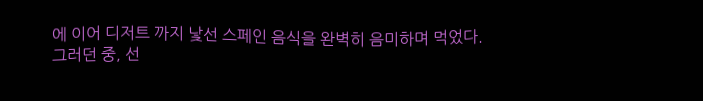에 이어 디저트 까지 낯선 스페인 음식을 완벽히 음미하며 먹었다.
그러던 중, 선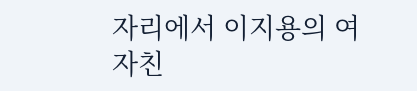자리에서 이지용의 여자친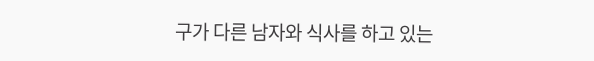구가 다른 남자와 식사를 하고 있는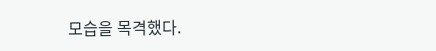모습을 목격했다.